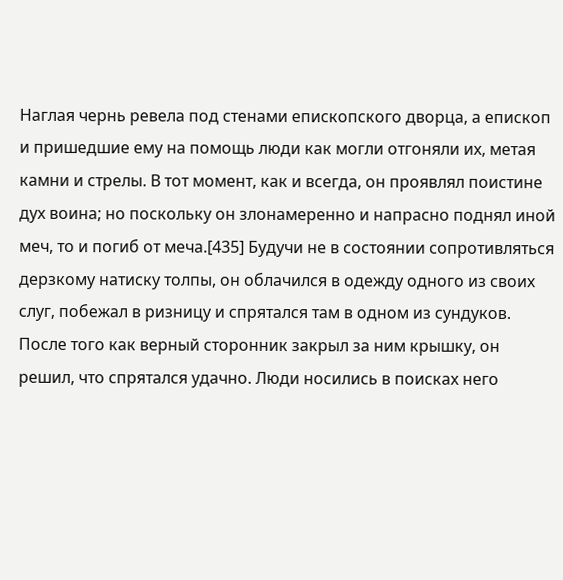Наглая чернь ревела под стенами епископского дворца, а епископ и пришедшие ему на помощь люди как могли отгоняли их, метая камни и стрелы. В тот момент, как и всегда, он проявлял поистине дух воина; но поскольку он злонамеренно и напрасно поднял иной меч, то и погиб от меча.[435] Будучи не в состоянии сопротивляться дерзкому натиску толпы, он облачился в одежду одного из своих слуг, побежал в ризницу и спрятался там в одном из сундуков. После того как верный сторонник закрыл за ним крышку, он решил, что спрятался удачно. Люди носились в поисках него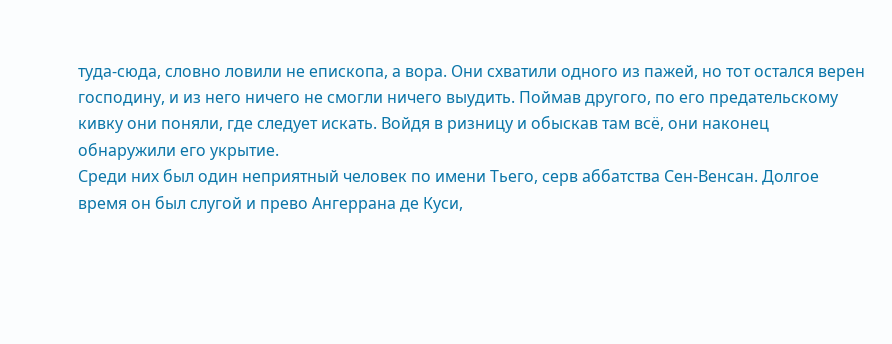туда-сюда, словно ловили не епископа, а вора. Они схватили одного из пажей, но тот остался верен господину, и из него ничего не смогли ничего выудить. Поймав другого, по его предательскому кивку они поняли, где следует искать. Войдя в ризницу и обыскав там всё, они наконец обнаружили его укрытие.
Среди них был один неприятный человек по имени Тьего, серв аббатства Сен-Венсан. Долгое время он был слугой и прево Ангеррана де Куси,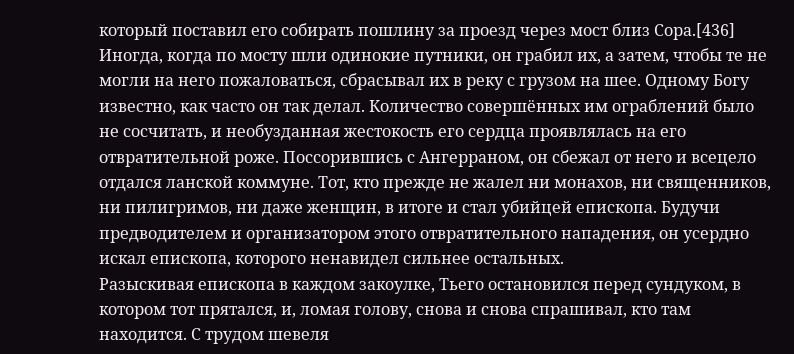который поставил его собирать пошлину за проезд через мост близ Сора.[436] Иногда, когда по мосту шли одинокие путники, он грабил их, а затем, чтобы те не могли на него пожаловаться, сбрасывал их в реку с грузом на шее. Одному Богу известно, как часто он так делал. Количество совершённых им ограблений было не сосчитать, и необузданная жестокость его сердца проявлялась на его отвратительной роже. Поссорившись с Ангерраном, он сбежал от него и всецело отдался ланской коммуне. Тот, кто прежде не жалел ни монахов, ни священников, ни пилигримов, ни даже женщин, в итоге и стал убийцей епископа. Будучи предводителем и организатором этого отвратительного нападения, он усердно искал епископа, которого ненавидел сильнее остальных.
Разыскивая епископа в каждом закоулке, Тьего остановился перед сундуком, в котором тот прятался, и, ломая голову, снова и снова спрашивал, кто там находится. С трудом шевеля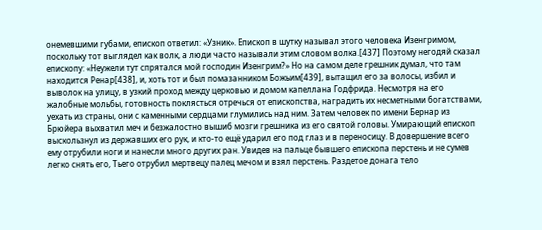онемевшими губами, епископ ответил: «Узник». Епископ в шутку называл этого человека Изенгримом, поскольку тот выглядел как волк, а люди часто называли этим словом волка.[437] Поэтому негодяй сказал епископу: «Неужели тут спрятался мой господин Изенгрим?» Но на самом деле грешник думал, что там находится Ренар[438], и, хоть тот и был помазанником Божьим[439], вытащил его за волосы, избил и выволок на улицу, в узкий проход между церковью и домом капеллана Годфрида. Несмотря на его жалобные мольбы, готовность поклясться отречься от епископства, наградить их несметными богатствами, уехать из страны, они с каменными сердцами глумились над ним. Затем человек по имени Бернар из Брюйера выхватил меч и безжалостно вышиб мозги грешника из его святой головы. Умирающий епископ выскользнул из державших его рук, и кто-то ещё ударил его под глаз и в переносицу. В довершение всего ему отрубили ноги и нанесли много других ран. Увидев на пальце бывшего епископа перстень и не сумев легко снять его, Тьего отрубил мертвецу палец мечом и взял перстень. Раздетое донага тело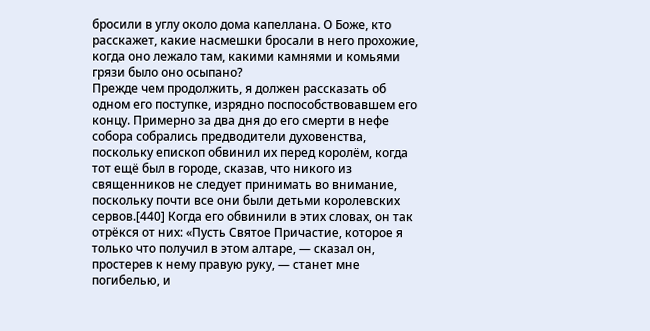бросили в углу около дома капеллана. О Боже, кто расскажет, какие насмешки бросали в него прохожие, когда оно лежало там, какими камнями и комьями грязи было оно осыпано?
Прежде чем продолжить, я должен рассказать об одном его поступке, изрядно поспособствовавшем его концу. Примерно за два дня до его смерти в нефе собора собрались предводители духовенства, поскольку епископ обвинил их перед королём, когда тот ещё был в городе, сказав, что никого из священников не следует принимать во внимание, поскольку почти все они были детьми королевских сервов.[440] Когда его обвинили в этих словах, он так отрёкся от них: «Пусть Святое Причастие, которое я только что получил в этом алтаре, — сказал он, простерев к нему правую руку, — станет мне погибелью, и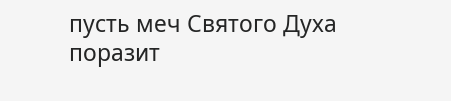пусть меч Святого Духа поразит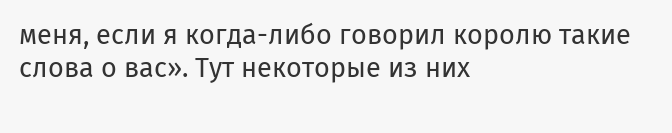меня, если я когда-либо говорил королю такие слова о вас». Тут некоторые из них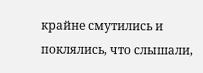крайне смутились и поклялись, что слышали,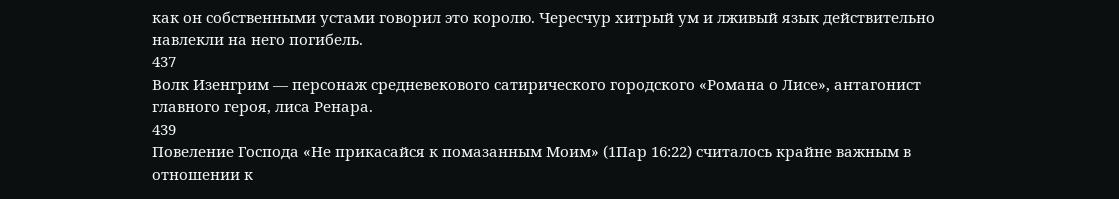как он собственными устами говорил это королю. Чересчур хитрый ум и лживый язык действительно навлекли на него погибель.
437
Волк Изенгрим — персонаж средневекового сатирического городского «Романа о Лисе», антагонист главного героя, лиса Ренара.
439
Повеление Господа «Не прикасайся к помазанным Моим» (1Пар 16:22) считалось крайне важным в отношении к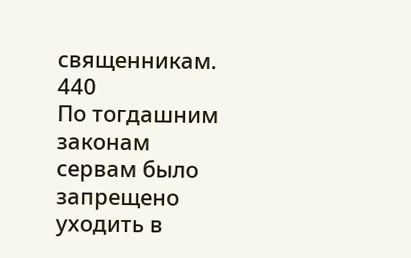священникам.
440
По тогдашним законам сервам было запрещено уходить в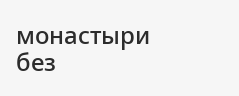монастыри без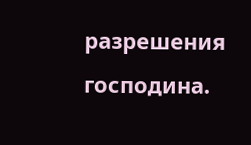разрешения господина.